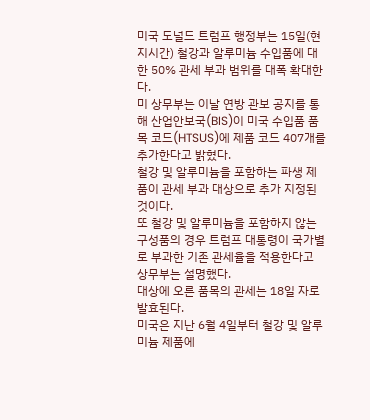미국 도널드 트럼프 행정부는 15일(현지시간) 철강과 알루미늄 수입품에 대한 50% 관세 부과 범위를 대폭 확대한다.
미 상무부는 이날 연방 관보 공지를 통해 산업안보국(BIS)이 미국 수입품 품목 코드(HTSUS)에 제품 코드 407개를 추가한다고 밝혔다.
철강 및 알루미늄을 포함하는 파생 제품이 관세 부과 대상으로 추가 지정된 것이다.
또 철강 및 알루미늄을 포함하지 않는 구성품의 경우 트럼프 대통령이 국가별로 부과한 기존 관세율을 적용한다고 상무부는 설명했다.
대상에 오른 품목의 관세는 18일 자로 발효된다.
미국은 지난 6월 4일부터 철강 및 알루미늄 제품에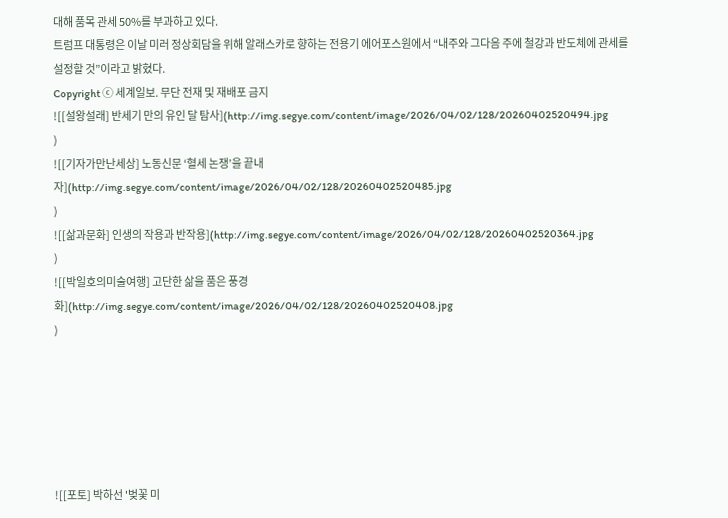대해 품목 관세 50%를 부과하고 있다.
트럼프 대통령은 이날 미러 정상회담을 위해 알래스카로 향하는 전용기 에어포스원에서 “내주와 그다음 주에 철강과 반도체에 관세를 설정할 것”이라고 밝혔다.
Copyright ⓒ 세계일보. 무단 전재 및 재배포 금지
![[설왕설래] 반세기 만의 유인 달 탐사](http://img.segye.com/content/image/2026/04/02/128/20260402520494.jpg
)
![[기자가만난세상] 노동신문 ‘혈세 논쟁’을 끝내자](http://img.segye.com/content/image/2026/04/02/128/20260402520485.jpg
)
![[삶과문화] 인생의 작용과 반작용](http://img.segye.com/content/image/2026/04/02/128/20260402520364.jpg
)
![[박일호의미술여행] 고단한 삶을 품은 풍경화](http://img.segye.com/content/image/2026/04/02/128/20260402520408.jpg
)






![[포토] 박하선 '벚꽃 미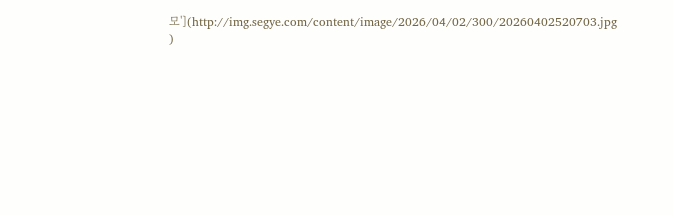모'](http://img.segye.com/content/image/2026/04/02/300/20260402520703.jpg
)